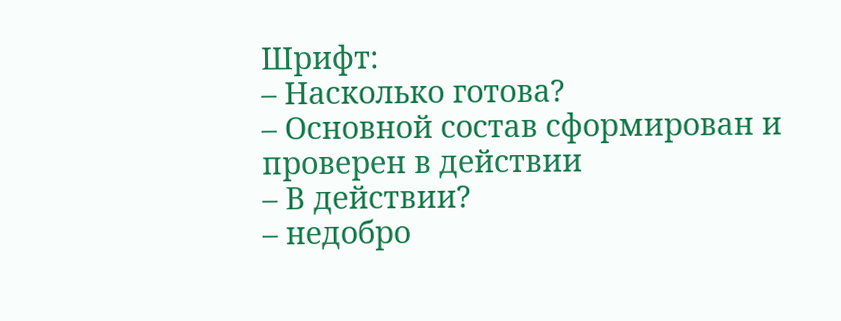Шрифт:
– Насколько готова?
– Основной состав сформирован и проверен в действии
– В действии?
– недобро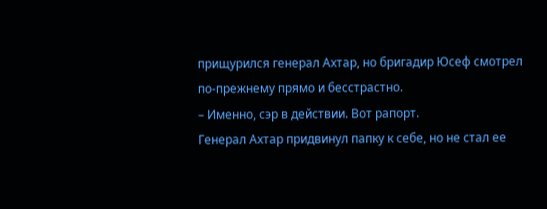прищурился генерал Ахтар, но бригадир Юсеф смотрел по-прежнему прямо и бесстрастно.
– Именно, сэр в действии. Вот рапорт.
Генерал Ахтар придвинул папку к себе, но не стал ее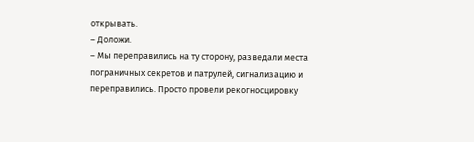открывать.
– Доложи.
– Мы переправились на ту сторону, разведали места пограничных секретов и патрулей, сигнализацию и переправились. Просто провели рекогносцировку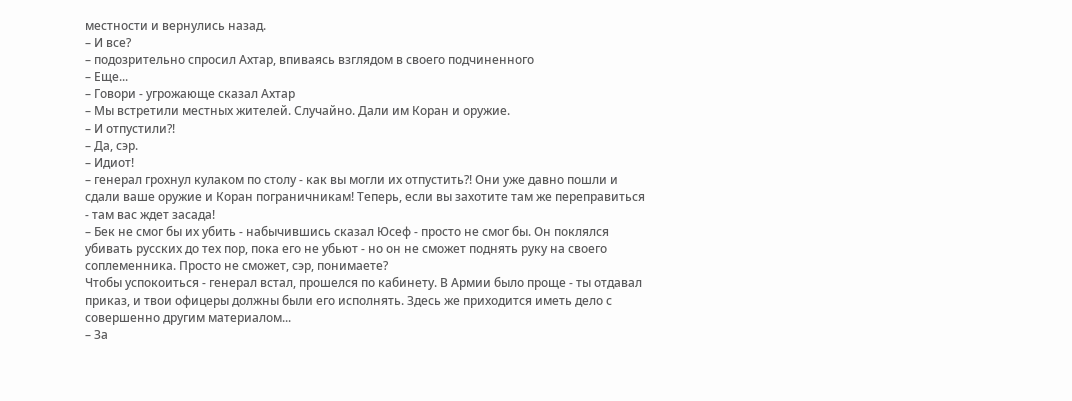местности и вернулись назад.
– И все?
– подозрительно спросил Ахтар, впиваясь взглядом в своего подчиненного
– Еще...
– Говори - угрожающе сказал Ахтар
– Мы встретили местных жителей. Случайно. Дали им Коран и оружие.
– И отпустили?!
– Да, сэр.
– Идиот!
– генерал грохнул кулаком по столу - как вы могли их отпустить?! Они уже давно пошли и сдали ваше оружие и Коран пограничникам! Теперь, если вы захотите там же переправиться - там вас ждет засада!
– Бек не смог бы их убить - набычившись сказал Юсеф - просто не смог бы. Он поклялся убивать русских до тех пор, пока его не убьют - но он не сможет поднять руку на своего соплеменника. Просто не сможет, сэр, понимаете?
Чтобы успокоиться - генерал встал, прошелся по кабинету. В Армии было проще - ты отдавал приказ, и твои офицеры должны были его исполнять. Здесь же приходится иметь дело с совершенно другим материалом...
– За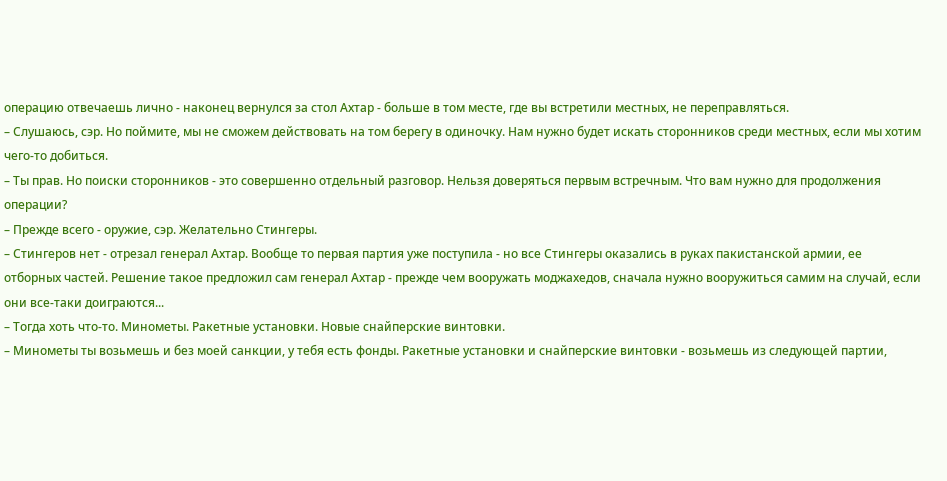операцию отвечаешь лично - наконец вернулся за стол Ахтар - больше в том месте, где вы встретили местных, не переправляться.
– Слушаюсь, сэр. Но поймите, мы не сможем действовать на том берегу в одиночку. Нам нужно будет искать сторонников среди местных, если мы хотим чего-то добиться.
– Ты прав. Но поиски сторонников - это совершенно отдельный разговор. Нельзя доверяться первым встречным. Что вам нужно для продолжения операции?
– Прежде всего - оружие, сэр. Желательно Стингеры.
– Стингеров нет - отрезал генерал Ахтар. Вообще то первая партия уже поступила - но все Стингеры оказались в руках пакистанской армии, ее отборных частей. Решение такое предложил сам генерал Ахтар - прежде чем вооружать моджахедов, сначала нужно вооружиться самим на случай, если они все-таки доиграются...
– Тогда хоть что-то. Минометы. Ракетные установки. Новые снайперские винтовки.
– Минометы ты возьмешь и без моей санкции, у тебя есть фонды. Ракетные установки и снайперские винтовки - возьмешь из следующей партии,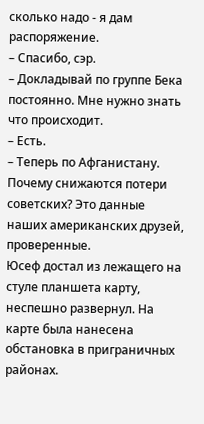сколько надо - я дам распоряжение.
– Спасибо, сэр.
– Докладывай по группе Бека постоянно. Мне нужно знать что происходит.
– Есть.
– Теперь по Афганистану. Почему снижаются потери советских? Это данные наших американских друзей, проверенные.
Юсеф достал из лежащего на стуле планшета карту, неспешно развернул. На карте была нанесена обстановка в приграничных районах.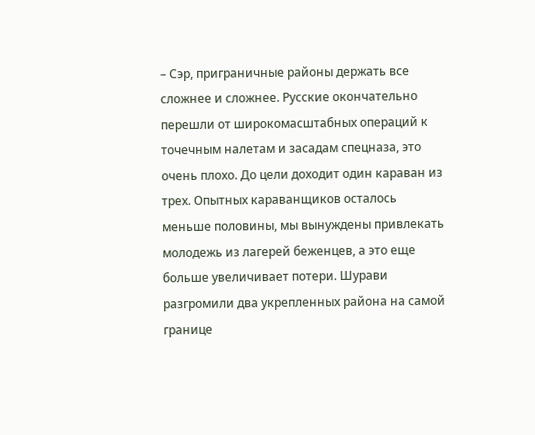– Сэр, приграничные районы держать все сложнее и сложнее. Русские окончательно перешли от широкомасштабных операций к точечным налетам и засадам спецназа, это очень плохо. До цели доходит один караван из трех. Опытных караванщиков осталось меньше половины, мы вынуждены привлекать молодежь из лагерей беженцев, а это еще больше увеличивает потери. Шурави разгромили два укрепленных района на самой границе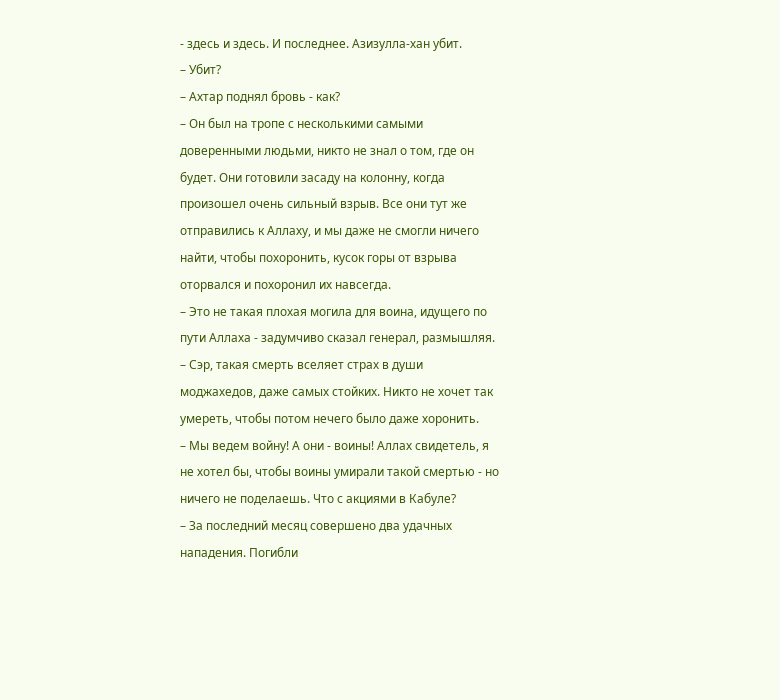- здесь и здесь. И последнее. Азизулла-хан убит.
– Убит?
– Ахтар поднял бровь - как?
– Он был на тропе с несколькими самыми доверенными людьми, никто не знал о том, где он будет. Они готовили засаду на колонну, когда произошел очень сильный взрыв. Все они тут же отправились к Аллаху, и мы даже не смогли ничего найти, чтобы похоронить, кусок горы от взрыва оторвался и похоронил их навсегда.
– Это не такая плохая могила для воина, идущего по пути Аллаха - задумчиво сказал генерал, размышляя.
– Сэр, такая смерть вселяет страх в души моджахедов, даже самых стойких. Никто не хочет так умереть, чтобы потом нечего было даже хоронить.
– Мы ведем войну! А они - воины! Аллах свидетель, я не хотел бы, чтобы воины умирали такой смертью - но ничего не поделаешь. Что с акциями в Кабуле?
– За последний месяц совершено два удачных нападения. Погибли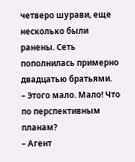четверо шурави, еще несколько были ранены. Сеть пополнилась примерно двадцатью братьями.
– Этого мало. Мало! Что по перспективным планам?
– Агент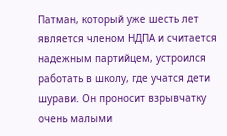Патман, который уже шесть лет является членом НДПА и считается надежным партийцем, устроился работать в школу, где учатся дети шурави. Он проносит взрывчатку очень малыми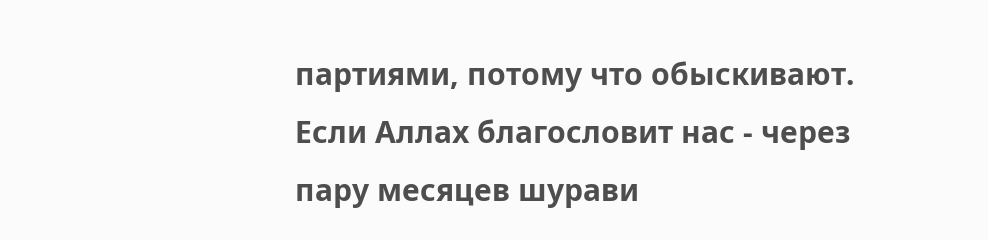партиями, потому что обыскивают. Если Аллах благословит нас - через пару месяцев шурави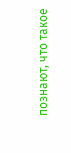познают, что такое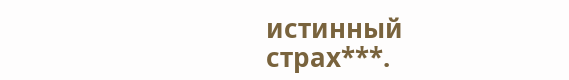истинный страх***.